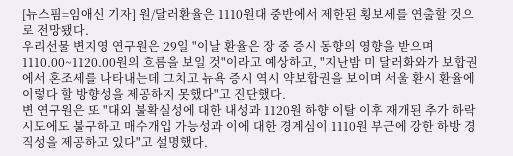[뉴스핌=임애신 기자] 원/달러환율은 1110원대 중반에서 제한된 횡보세를 연출할 것으로 전망됐다.
우리선물 변지영 연구원은 29일 "이날 환율은 장 중 증시 동향의 영향을 받으며 1110.00~1120.00원의 흐름을 보일 것"이라고 예상하고, "지난밤 미 달러화와가 보합권에서 혼조세를 나타내는데 그치고 뉴욕 증시 역시 약보합권을 보이며 서울 환시 환율에 이렇다 할 방향성을 제공하지 못했다"고 진단했다.
변 연구원은 또 "대외 불확실성에 대한 내성과 1120원 하향 이탈 이후 재개된 추가 하락 시도에도 불구하고 매수개입 가능성과 이에 대한 경계심이 1110원 부근에 강한 하방 경직성을 제공하고 있다"고 설명했다.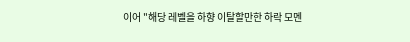이어 "해당 레벨을 하향 이탈할만한 하락 모멘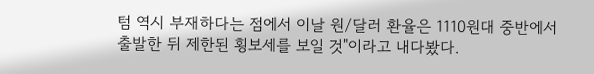텀 역시 부재하다는 점에서 이날 원/달러 환율은 1110원대 중반에서 출발한 뒤 제한된 횡보세를 보일 것"이라고 내다봤다.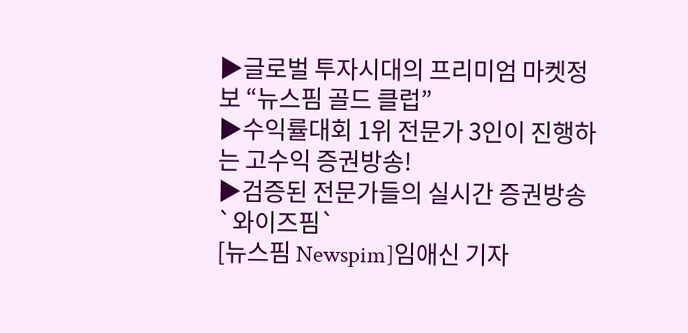▶글로벌 투자시대의 프리미엄 마켓정보 “뉴스핌 골드 클럽”
▶수익률대회 1위 전문가 3인이 진행하는 고수익 증권방송!
▶검증된 전문가들의 실시간 증권방송 `와이즈핌`
[뉴스핌 Newspim]임애신 기자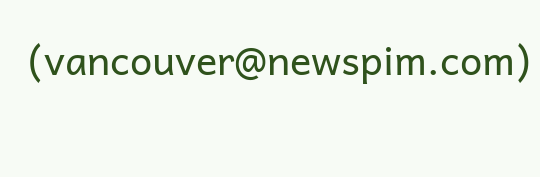(vancouver@newspim.com)